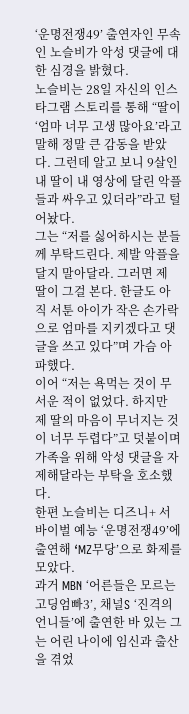‘운명전쟁49’ 출연자인 무속인 노슬비가 악성 댓글에 대한 심경을 밝혔다.
노슬비는 28일 자신의 인스타그램 스토리를 통해 “딸이 ‘엄마 너무 고생 많아요’라고 말해 정말 큰 감동을 받았다. 그런데 알고 보니 9살인 내 딸이 내 영상에 달린 악플들과 싸우고 있더라”라고 털어놨다.
그는 “저를 싫어하시는 분들께 부탁드린다. 제발 악플을 달지 말아달라. 그러면 제 딸이 그걸 본다. 한글도 아직 서툰 아이가 작은 손가락으로 엄마를 지키겠다고 댓글을 쓰고 있다”며 가슴 아파했다.
이어 “저는 욕먹는 것이 무서운 적이 없었다. 하지만 제 딸의 마음이 무너지는 것이 너무 두렵다”고 덧붙이며 가족을 위해 악성 댓글을 자제해달라는 부탁을 호소했다.
한편 노슬비는 디즈니+ 서바이벌 예능 ‘운명전쟁49’에 출연해 ‘MZ무당’으로 화제를 모았다.
과거 MBN ‘어른들은 모르는 고딩엄빠3’, 채널S ‘진격의 언니들’에 출연한 바 있는 그는 어린 나이에 임신과 출산을 겪었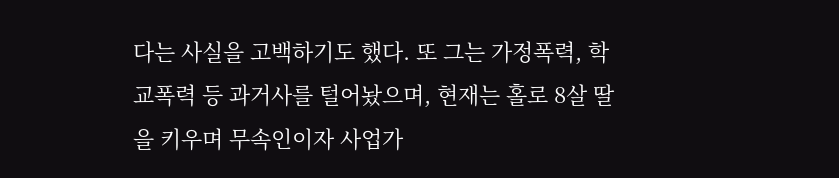다는 사실을 고백하기도 했다. 또 그는 가정폭력, 학교폭력 등 과거사를 털어놨으며, 현재는 홀로 8살 딸을 키우며 무속인이자 사업가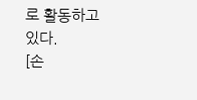로 활동하고 있다.
[손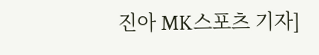진아 MK스포츠 기자]